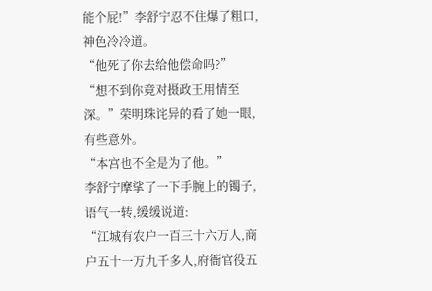能个屁!”李舒宁忍不住爆了粗口,神色冷冷道。
“他死了你去给他偿命吗?”
“想不到你竟对摄政王用情至深。”荣明珠诧异的看了她一眼,有些意外。
“本宫也不全是为了他。”
李舒宁摩挲了一下手腕上的镯子,语气一转,缓缓说道:
“江城有农户一百三十六万人,商户五十一万九千多人,府衙官役五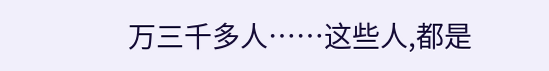万三千多人……这些人,都是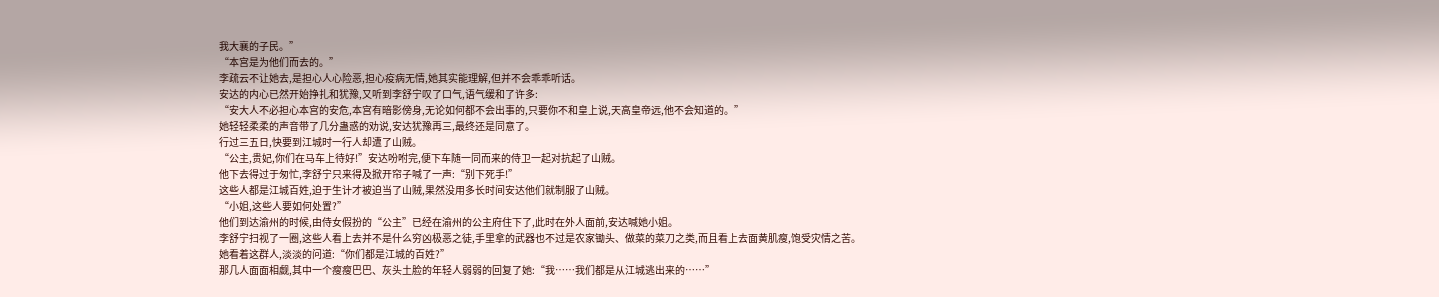我大襄的子民。”
“本宫是为他们而去的。”
李疏云不让她去,是担心人心险恶,担心疫病无情,她其实能理解,但并不会乖乖听话。
安达的内心已然开始挣扎和犹豫,又听到李舒宁叹了口气,语气缓和了许多:
“安大人不必担心本宫的安危,本宫有暗影傍身,无论如何都不会出事的,只要你不和皇上说,天高皇帝远,他不会知道的。”
她轻轻柔柔的声音带了几分蛊惑的劝说,安达犹豫再三,最终还是同意了。
行过三五日,快要到江城时一行人却遭了山贼。
“公主,贵妃,你们在马车上待好!”安达吩咐完,便下车随一同而来的侍卫一起对抗起了山贼。
他下去得过于匆忙,李舒宁只来得及掀开帘子喊了一声:“别下死手!”
这些人都是江城百姓,迫于生计才被迫当了山贼,果然没用多长时间安达他们就制服了山贼。
“小姐,这些人要如何处置?”
他们到达渝州的时候,由侍女假扮的“公主”已经在渝州的公主府住下了,此时在外人面前,安达喊她小姐。
李舒宁扫视了一圈,这些人看上去并不是什么穷凶极恶之徒,手里拿的武器也不过是农家锄头、做菜的菜刀之类,而且看上去面黄肌瘦,饱受灾情之苦。
她看着这群人,淡淡的问道:“你们都是江城的百姓?”
那几人面面相觑,其中一个瘦瘦巴巴、灰头土脸的年轻人弱弱的回复了她:“我……我们都是从江城逃出来的……”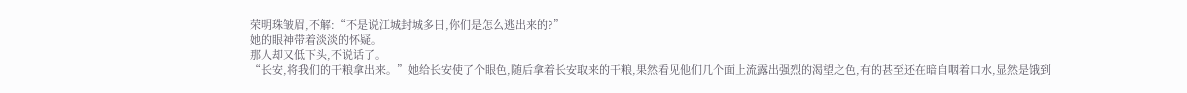荣明珠皱眉,不解:“不是说江城封城多日,你们是怎么逃出来的?”
她的眼神带着淡淡的怀疑。
那人却又低下头,不说话了。
“长安,将我们的干粮拿出来。”她给长安使了个眼色,随后拿着长安取来的干粮,果然看见他们几个面上流露出强烈的渴望之色,有的甚至还在暗自咽着口水,显然是饿到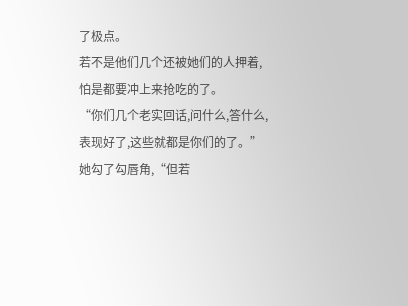了极点。
若不是他们几个还被她们的人押着,怕是都要冲上来抢吃的了。
“你们几个老实回话,问什么,答什么,表现好了,这些就都是你们的了。”她勾了勾唇角,“但若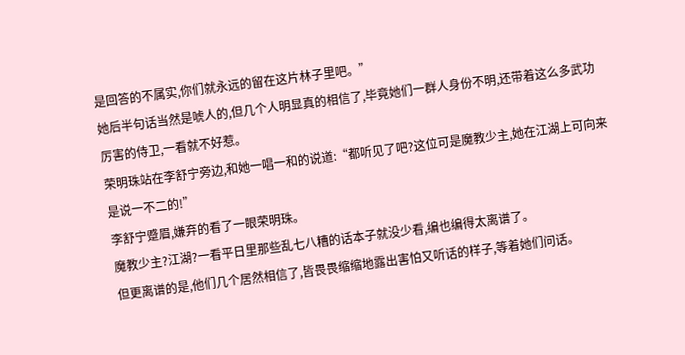是回答的不属实,你们就永远的留在这片林子里吧。”
她后半句话当然是唬人的,但几个人明显真的相信了,毕竟她们一群人身份不明,还带着这么多武功厉害的侍卫,一看就不好惹。
荣明珠站在李舒宁旁边,和她一唱一和的说道:“都听见了吧?这位可是魔教少主,她在江湖上可向来是说一不二的!”
李舒宁蹙眉,嫌弃的看了一眼荣明珠。
魔教少主?江湖?一看平日里那些乱七八糟的话本子就没少看,编也编得太离谱了。
但更离谱的是,他们几个居然相信了,皆畏畏缩缩地露出害怕又听话的样子,等着她们问话。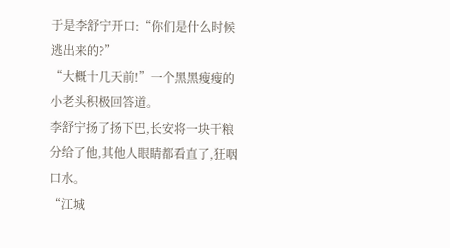于是李舒宁开口:“你们是什么时候逃出来的?”
“大概十几天前!”一个黑黑瘦瘦的小老头积极回答道。
李舒宁扬了扬下巴,长安将一块干粮分给了他,其他人眼睛都看直了,狂咽口水。
“江城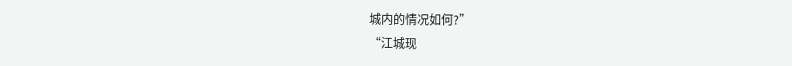城内的情况如何?”
“江城现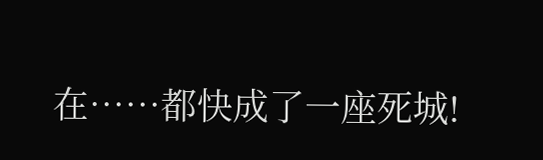在……都快成了一座死城!